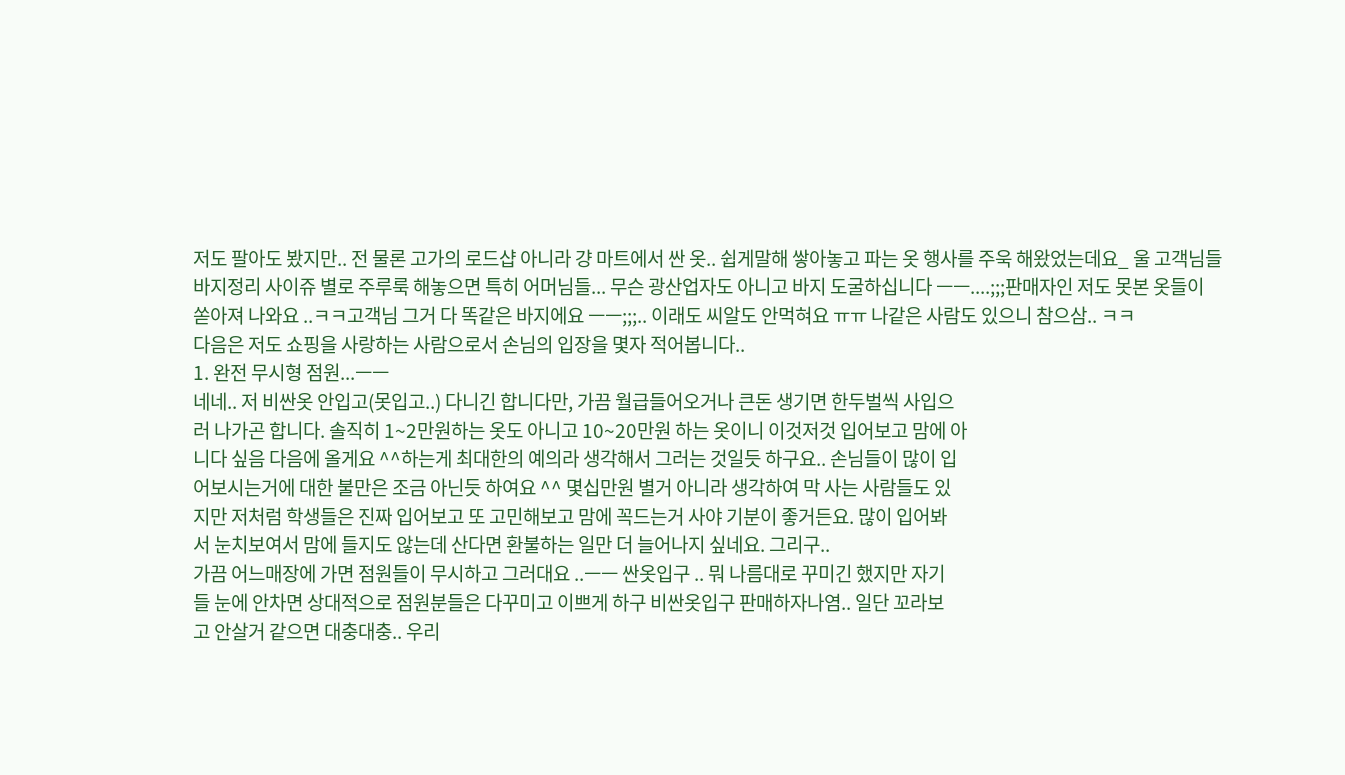저도 팔아도 봤지만.. 전 물론 고가의 로드샵 아니라 걍 마트에서 싼 옷.. 쉽게말해 쌓아놓고 파는 옷 행사를 주욱 해왔었는데요_ 울 고객님들 바지정리 사이쥬 별로 주루룩 해놓으면 특히 어머님들... 무슨 광산업자도 아니고 바지 도굴하십니다 ㅡㅡ....;;;판매자인 저도 못본 옷들이 쏟아져 나와요 ..ㅋㅋ고객님 그거 다 똑같은 바지에요 ㅡㅡ;;;.. 이래도 씨알도 안먹혀요 ㅠㅠ 나같은 사람도 있으니 참으삼.. ㅋㅋ
다음은 저도 쇼핑을 사랑하는 사람으로서 손님의 입장을 몇자 적어봅니다..
1. 완전 무시형 점원...ㅡㅡ
네네.. 저 비싼옷 안입고(못입고..) 다니긴 합니다만, 가끔 월급들어오거나 큰돈 생기면 한두벌씩 사입으
러 나가곤 합니다. 솔직히 1~2만원하는 옷도 아니고 10~20만원 하는 옷이니 이것저것 입어보고 맘에 아
니다 싶음 다음에 올게요 ^^하는게 최대한의 예의라 생각해서 그러는 것일듯 하구요.. 손님들이 많이 입
어보시는거에 대한 불만은 조금 아닌듯 하여요 ^^ 몇십만원 별거 아니라 생각하여 막 사는 사람들도 있
지만 저처럼 학생들은 진짜 입어보고 또 고민해보고 맘에 꼭드는거 사야 기분이 좋거든요. 많이 입어봐
서 눈치보여서 맘에 들지도 않는데 산다면 환불하는 일만 더 늘어나지 싶네요. 그리구..
가끔 어느매장에 가면 점원들이 무시하고 그러대요 ..ㅡㅡ 싼옷입구 .. 뭐 나름대로 꾸미긴 했지만 자기
들 눈에 안차면 상대적으로 점원분들은 다꾸미고 이쁘게 하구 비싼옷입구 판매하자나염.. 일단 꼬라보
고 안살거 같으면 대충대충.. 우리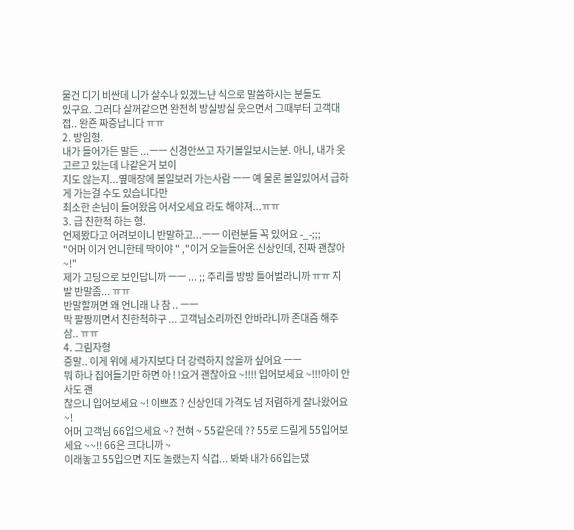물건 디기 비싼데 니가 살수나 있겠느냔 식으로 말씀하시는 분들도
있구요. 그러다 살꺼같으면 완전히 방실방실 웃으면서 그때부터 고객대접.. 완죤 짜증납니다 ㅠㅠ
2. 방임형.
내가 들어가든 말든 ...ㅡㅡ 신경안쓰고 자기볼일보시는분. 아니, 내가 옷고르고 있는데 나같은거 보이
지도 않는지...옆매장에 볼일보러 가는사람 ㅡㅡ 예 물론 볼일있어서 급하게 가는걸 수도 있습니다만
최소한 손님이 들어왔음 어서오세요 라도 해야져...ㅠㅠ
3. 급 친한척 하는 형.
언제봤다고 어려보이니 반말하고...ㅡㅡ 이런분들 꼭 있어요 -_-;;;
"어머 이거 언니한테 딱이야 " ,"이거 오늘들어온 신상인데, 진짜 괜찮아 ~!"
제가 고딩으로 보인답니까 ㅡㅡ ... ;; 주리를 방방 틀어벌라니까 ㅠㅠ 지발 반말좀... ㅠㅠ
반말할꺼면 왜 언니래 나 참 .. ㅡㅡ
막 팔짱끼면서 친한척하구 ... 고객님소리까진 안바라니까 존대즘 해주삼.. ㅠㅠ
4. 그림자형
증말.. 이게 위에 세가지보다 더 강력하지 않을까 싶어요 ㅡㅡ
뭐 하나 집어들기만 하면 아 ! !요거 괜찮아요 ~!!!! 입어보세요 ~!!!아이 안사도 괜
찮으니 입어보세요 ~! 이쁘죠 ? 신상인데 가격도 넘 저렴하게 잘나왔어요 ~!
어머 고객님 66입으세요 ~? 전혀 ~ 55같은데 ?? 55로 드릴게 55입어보세요 ~~!! 66은 크다니까 ~
이래놓고 55입으면 지도 놀랬는지 식겁... 봐봐 내가 66입는댔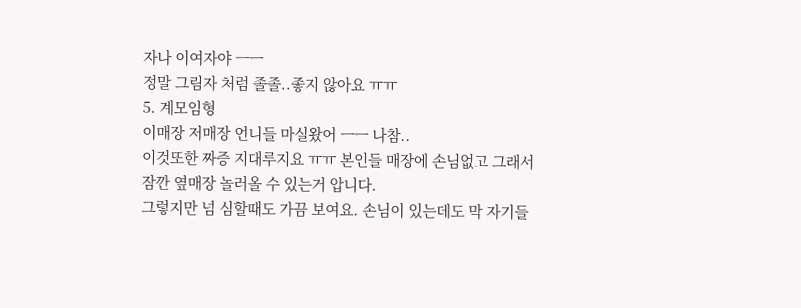자나 이여자야 ㅡㅡ
정말 그림자 처럼 졸졸..좋지 않아요 ㅠㅠ
5. 계모임형
이매장 저매장 언니들 마실왔어 ㅡㅡ 나참..
이것또한 짜증 지대루지요 ㅠㅠ 본인들 매장에 손님없고 그래서 잠깐 옆매장 놀러올 수 있는거 압니다.
그렇지만 넘 심할때도 가끔 보여요. 손님이 있는데도 막 자기들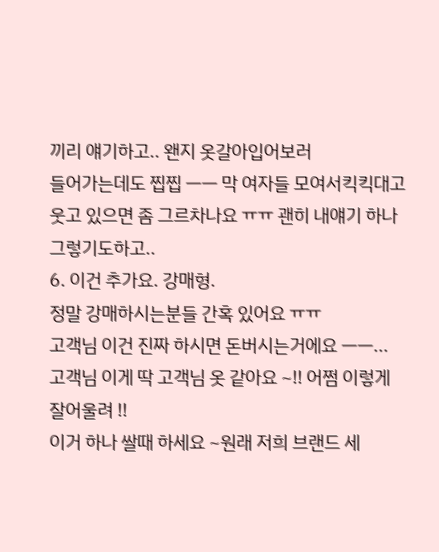끼리 얘기하고.. 왠지 옷갈아입어보러
들어가는데도 찝찝 ㅡㅡ 막 여자들 모여서킥킥대고 웃고 있으면 좀 그르차나요 ㅠㅠ 괜히 내얘기 하나
그렇기도하고..
6. 이건 추가요. 강매형.
정말 강매하시는분들 간혹 있어요 ㅠㅠ
고객님 이건 진짜 하시면 돈버시는거에요 ㅡㅡ...
고객님 이게 딱 고객님 옷 같아요 ~!! 어쩜 이렇게 잘어울려 !!
이거 하나 쌀때 하세요 ~원래 저희 브랜드 세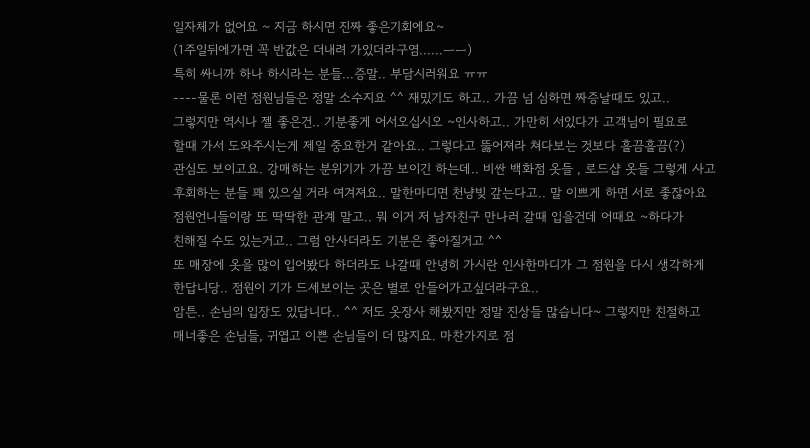일자체가 없어요 ~ 지금 하시면 진짜 좋은기회에요~
(1주일뒤에가면 꼭 반값은 더내려 가있더라구염......ㅡㅡ)
특히 싸니까 하나 하시라는 분들...증말.. 부담시러워요 ㅠㅠ
----물론 이런 점원님들은 정말 소수지요 ^^ 재밌기도 하고.. 가끔 넘 심하면 짜증날때도 있고..
그렇지만 역시나 젤 좋은건.. 기분좋게 어서오십시오 ~인사하고.. 가만히 서있다가 고객님이 필요로
할때 가서 도와주시는게 제일 중요한거 같아요.. 그렇다고 뚫어져라 쳐다보는 것보다 흘끔흘끔(?)
관심도 보이고요. 강매하는 분위기가 가끔 보이긴 하는데.. 비싼 백화점 옷들 , 로드샵 옷들 그렇게 사고
후회하는 분들 꽤 있으실 거라 여겨져요.. 말한마디면 천냥빚 갚는다고.. 말 이쁘게 하면 서로 좋잖아요
점원언니들이랑 또 딱딱한 관계 말고.. 뭐 이거 저 남자친구 만나러 갈때 입을건데 어때요 ~하다가
친해질 수도 있는거고.. 그럼 안사더라도 기분은 좋아질거고 ^^
또 매장에 옷을 많이 입어봤다 하더라도 나갈때 안녕히 가시란 인사한마디가 그 점원을 다시 생각하게
한답니당.. 점원이 기가 드세보이는 곳은 별로 안들어가고싶더라구요..
암튼.. 손님의 입장도 있답니다.. ^^ 저도 옷장사 해봤지만 정말 진상들 많습니다~ 그렇지만 친절하고
매너좋은 손님들, 귀엽고 이쁜 손님들이 더 많지요. 마찬가지로 점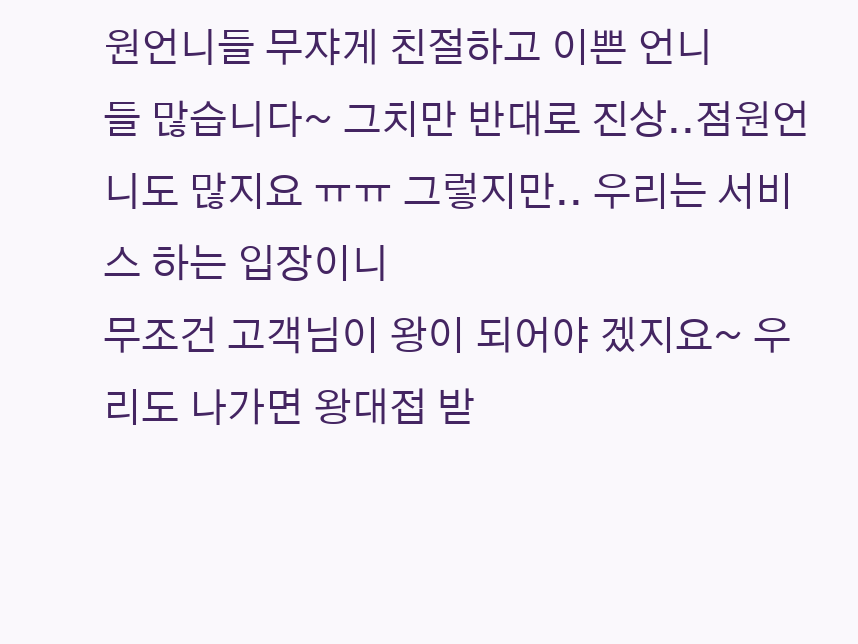원언니들 무쟈게 친절하고 이쁜 언니
들 많습니다~ 그치만 반대로 진상..점원언니도 많지요 ㅠㅠ 그렇지만.. 우리는 서비스 하는 입장이니
무조건 고객님이 왕이 되어야 겠지요~ 우리도 나가면 왕대접 받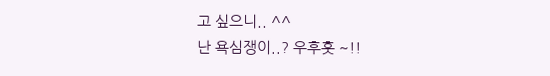고 싶으니.. ^^
난 욕심쟁이..? 우후훗 ~!!